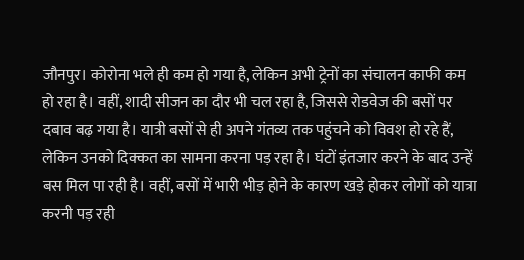जौनपुर। कोरोना भले ही कम हो गया है, लेकिन अभी ट्रेनों का संचालन काफी कम हो रहा है। वहीं, शादी सीजन का दौर भी चल रहा है, जिससे रोडवेज की बसों पर दबाव बढ़ गया है। यात्री बसों से ही अपने गंतव्य तक पहुंचने को विवश हो रहे हैं, लेकिन उनको दिक्कत का सामना करना पड़ रहा है। घंटों इंतजार करने के बाद उन्हें बस मिल पा रही है। वहीं, बसों में भारी भीड़ होने के कारण खड़े होकर लोगों को यात्रा करनी पड़ रही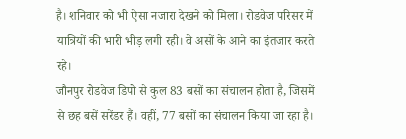है। शनिवार को भी ऐसा नजारा देखने को मिला। रोडवेज परिसर में यात्रियों की भारी भीड़ लगी रही। वे असों के आने का इंतजार करते रहे।
जौनपुर रोडवेज डिपो से कुल 83 बसों का संचालन होता है, जिसमें से छह बसें सरेंडर हैं। वहीं, 77 बसों का संचालन किया जा रहा है।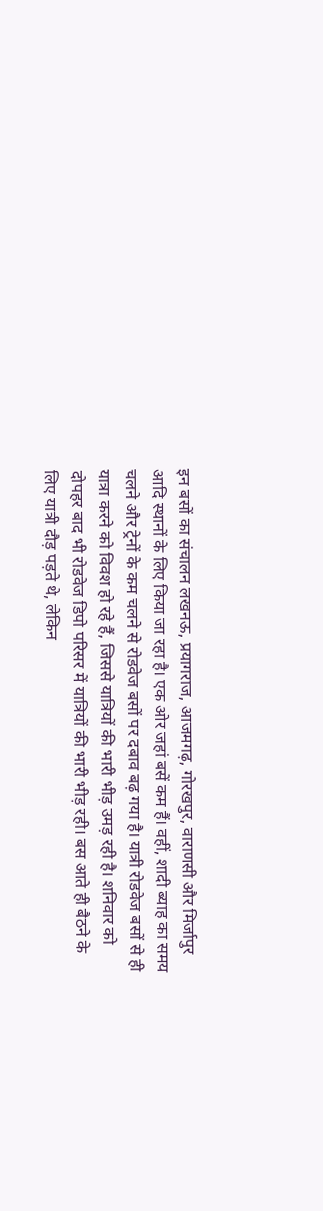इन बसों का संचालन लखनऊ, प्रयागराज, आजमगढ़, गोरखपुर, वाराणसी और मिर्जापुर आदि स्थानों के लिए किया जा रहा है। एक ओर जहां बसें कम हैं। वहीं, शादी ब्याह का समय चलने और ट्रेनों के कम चलने से रोडवेज बसों पर दबाव बढ़ गया है। यात्री रोडवेज बसों से ही यात्रा करने को विवश हो रहे हैं, जिससे यात्रियों की भारी भीड़ उमड़ रही है। शनिवार को दोपहर बाद भी रोडवेज डिपो परिसर में यात्रियों की भारी भीड़ रही। बस आते ही बैठने के लिए यात्री दौड़ पड़ते थे, लेकिन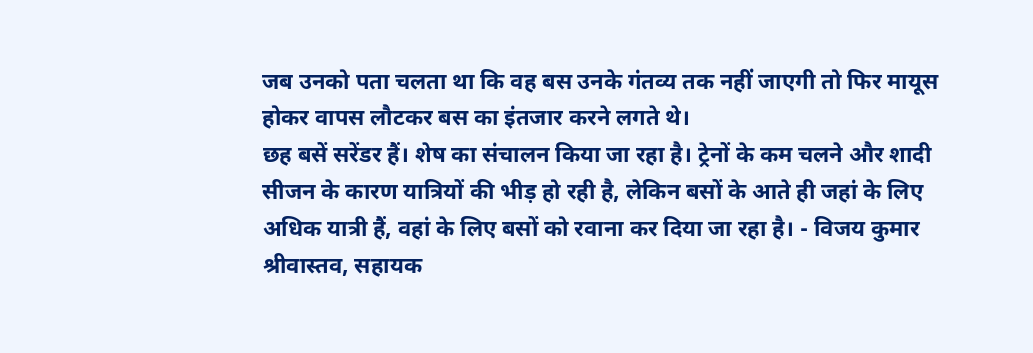जब उनको पता चलता था कि वह बस उनके गंतव्य तक नहीं जाएगी तो फिर मायूस होकर वापस लौटकर बस का इंतजार करने लगते थे।
छह बसें सरेंडर हैं। शेष का संचालन किया जा रहा है। ट्रेनों के कम चलने और शादी सीजन के कारण यात्रियों की भीड़ हो रही है, लेकिन बसों के आते ही जहां के लिए अधिक यात्री हैं, वहां के लिए बसों को रवाना कर दिया जा रहा है। - विजय कुमार श्रीवास्तव, सहायक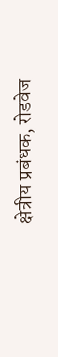क्षेत्रीय प्रबंधक, रोडवेज